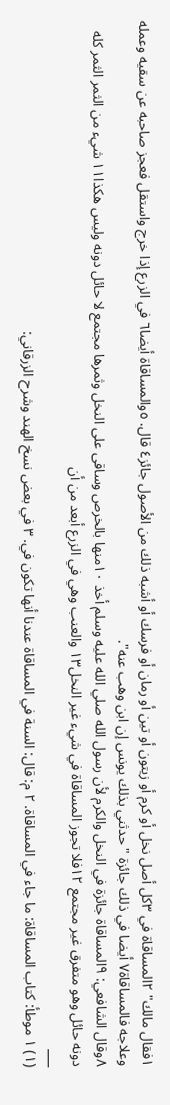١فقال مالك" ٢المساقاة في ٣كل أصل نخل أو كرم أو زيتون أو تين أو رمان أو فرسك أو أشبه ذلك من الأصول جائز٤ قال. ٥والمساقاة أيضا٦ في الزرع إذا خرج واستقل فعجز صاحبه عن سقيه وعمله وعلاجه فالمساقاة٧ أيضا في ذلك جائزة "حدثني بذلك يونس إن ابن وهب عنه".
٨وقال الشافعي: ٩المساقاة جائزة في النخل والكرم لأن رسول الله صلي الله عليه وسلم أخذ ١٠منها بالخرص وساقى على النخل وثمرها مجتمع لا حائل دونه وليس هكذا١١ شيء من الثمر الثمر كله دونه حائل وهو متفرق غير مجتمع ١٢فلا تجوز المساقاة في شيء غير النخل١٣ والعنب وهي في الزرع أبعد من أن
___
(١) ١ موطأ: كتاب المساقاة: ما جاء في المساقاة. ٢ م: قال: السنة في المساقاة عندنا أنها تكون في. ٣ في بعض نسخ الهند وشرح الزرقاني: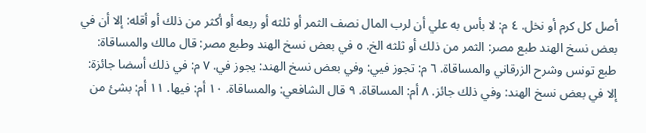أصل كل كرم أو نخل. ٤ م: لا بأس به علي أن لرب المال نصف الثمر أو ثلثه أو ربعه أو أكثر من ذلك أو أقله: إلا أن في بعض نسخ الهند طبع مصر: الثمر من ذلك أو ثلثه الخ. ٥ في بعض نسخ الهند وطبع مصر: قال مالك والمساقاة: طبع تونس وشرح الزرقاني والمساقاة. ٦ م: تجوز فيي: وفي بعض نسخ الهند: يجوز في. ٧ م: في ذلك أسضا جائزة: إلا في بعض نسخ الهند: وفي ذلك جائز. ٨ أم: المساقاة. ٩ قال الشافعي: والمساقاة. ١٠ أم: فيها. ١١ أم: بشئ من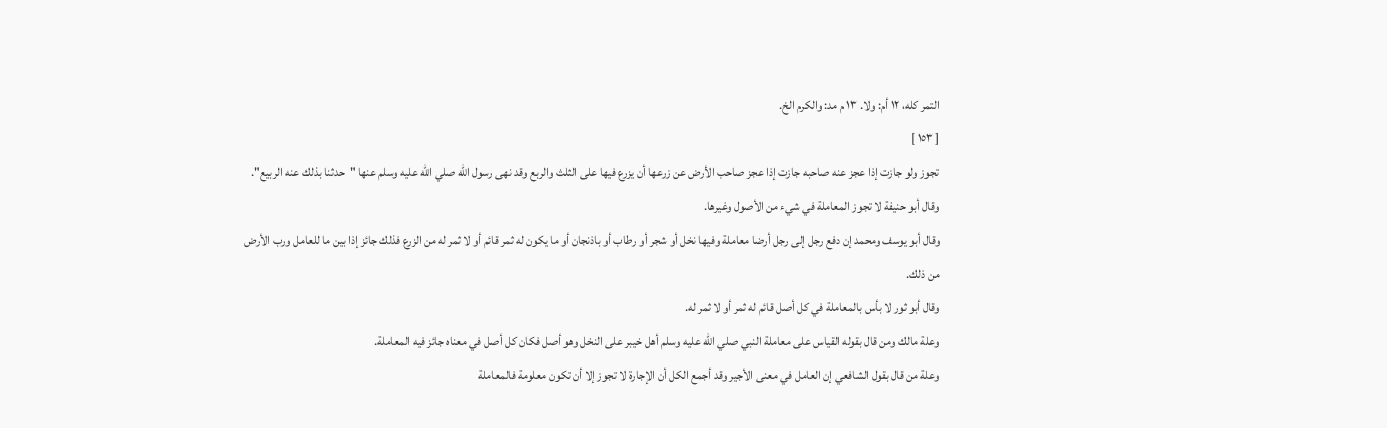التمر كله، ١٢ أم: ولا. ١٣ م مد: والكرم الخ.
[ ١٥٣ ]
تجوز ولو جازت إذا عجز عنه صاحبه جازت إذا عجز صاحب الأرض عن زرعها أن يزرع فيها على الثلث والربع وقد نهى رسول الله صلي الله عليه وسلم عنها "حدثنا بذلك عنه الربيع".
وقال أبو حنيفة لا تجوز المعاملة في شيء من الأصول وغيرها.
وقال أبو يوسف ومحمد إن دفع رجل إلى رجل أرضا معاملة وفيها نخل أو شجر أو رطاب أو باذنجان أو ما يكون له ثمر قائم أو لا ثمر له من الزرع فذلك جائز إذا بين ما للعامل ورب الأرض من ذلك.
وقال أبو ثور لا بأس بالمعاملة في كل أصل قائم له ثمر أو لا ثمر له.
وعلة مالك ومن قال بقوله القياس على معاملة النبي صلي الله عليه وسلم أهل خيبر على النخل وهو أصل فكان كل أصل في معناه جائز فيه المعاملة.
وعلة من قال بقول الشافعي إن العامل في معنى الأجير وقد أجمع الكل أن الإجارة لا تجوز إلا أن تكون معلومة فالمعاملة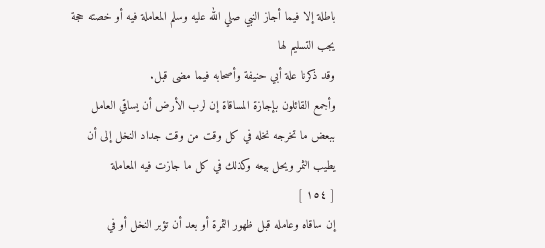باطلة إلا فيما أجاز النبي صلي الله عليه وسلم المعاملة فيه أو خصته حجة يجب التسليم لها
وقد ذكرنا علة أبي حنيفة وأصحابه فيما مضى قبل.
وأجمع القائلون بإجازة المساقاة إن لرب الأرض أن يساقي العامل ببعض ما تخرجه نخله في كل وقت من وقت جداد النخل إلى أن يطيب الثمر ويحل بيعه وكذلك في كل ما جازت فيه المعاملة
[ ١٥٤ ]
إن ساقاه وعامله قبل ظهور الثمرة أو بعد أن تؤبر النخل أو في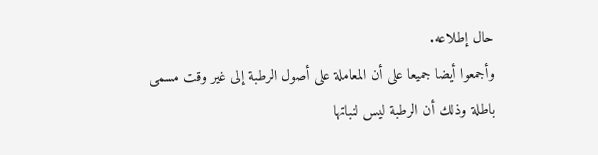حال إطلاعه.
وأجمعوا أيضا جميعا على أن المعاملة على أصول الرطبة إلى غير وقت مسمى باطلة وذلك أن الرطبة ليس لنباتها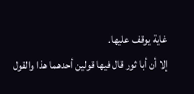غاية يوقف عليها.
إلا أن أبا ثور قال فيها قولين أحدهما هذا والقول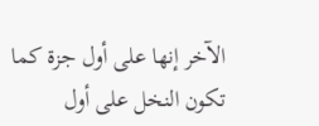الآخر إنها على أول جزة كما تكون النخل على أول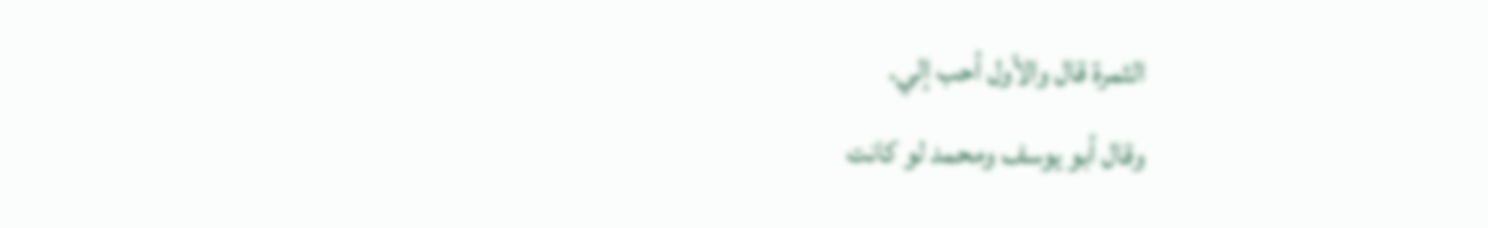الثمرة قال والأول أحب إلي.
وقال أبو يوسف ومحمد لو كانت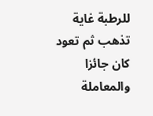للرطبة غاية تذهب ثم تعود كان جائزا والمعاملة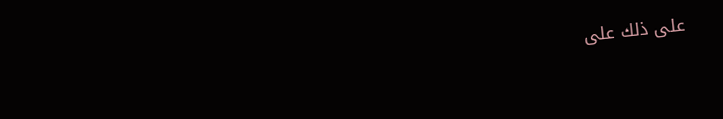على ذلك على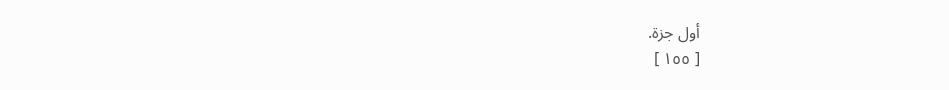أول جزة.
[ ١٥٥ ]